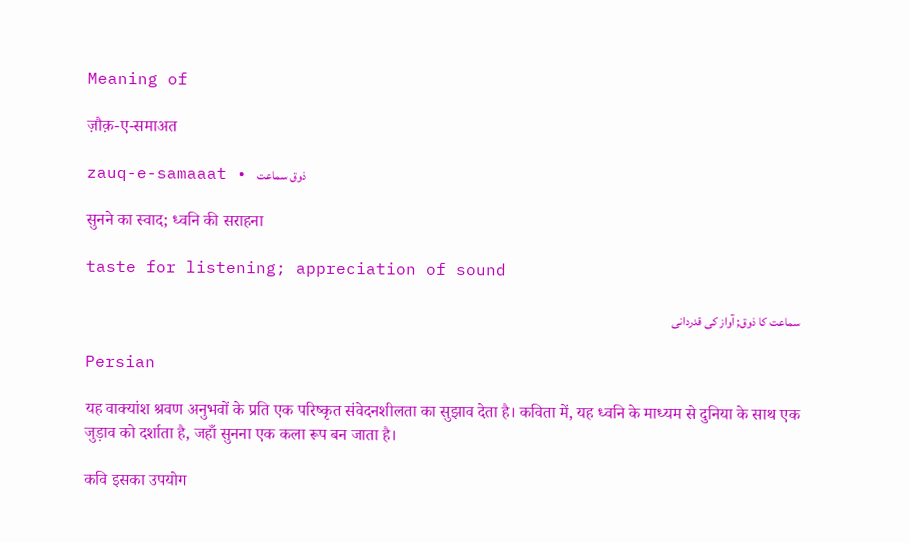Meaning of

ज़ौक़-ए-समाअत

zauq-e-samaaat • ذوق سماعت

सुनने का स्वाद; ध्वनि की सराहना

taste for listening; appreciation of sound

سماعت کا ذوق; آواز کی قدردانی

Persian

यह वाक्यांश श्रवण अनुभवों के प्रति एक परिष्कृत संवेदनशीलता का सुझाव देता है। कविता में, यह ध्वनि के माध्यम से दुनिया के साथ एक जुड़ाव को दर्शाता है, जहाँ सुनना एक कला रूप बन जाता है।

कवि इसका उपयोग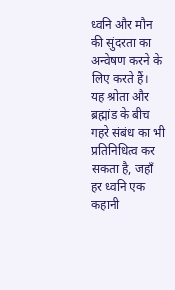ध्वनि और मौन की सुंदरता का अन्वेषण करने के लिए करते हैं। यह श्रोता और ब्रह्मांड के बीच गहरे संबंध का भी प्रतिनिधित्व कर सकता है, जहाँ हर ध्वनि एक कहानी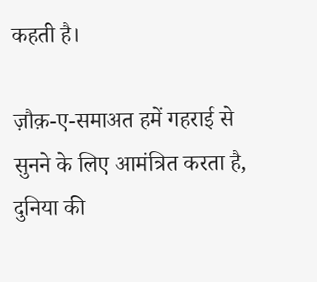कहती है।

ज़ौक़-ए-समाअत हमें गहराई से सुनने के लिए आमंत्रित करता है, दुनिया की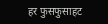हर फुसफुसाहट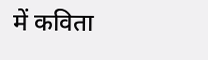में कविता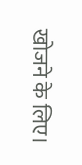खोजने के लिए।